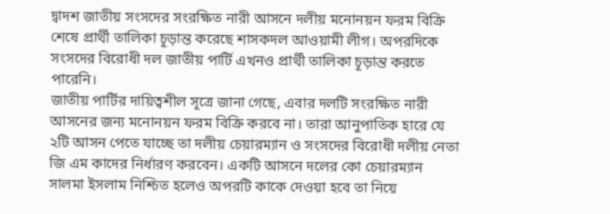দ্বাদশ জাতীয় সংসদের সংরক্ষিত নারী আসনে দলীয় মনোনয়ন ফরম বিক্রি শেষে প্রার্থী তালিকা চূড়ান্ত করেছে শাসকদল আওয়ামী লীগ। অপরদিকে সংসদের বিরোধী দল জাতীয় পার্টি এখনও প্রার্থী তালিকা চূড়ান্ত করতে পারেনি।
জাতীয় পার্টির দায়িত্বশীল সূত্রে জানা গেছে, এবার দলটি সংরক্ষিত নারী আসনের জন্য মনোনয়ন ফরম বিক্রি করবে না। তারা আনুপাতিক হারে যে ২টি আসন পেতে যাচ্ছে তা দলীয় চেয়ারম্যান ও সংসদের বিরোধী দলীয় নেতা জি এম কাদের নির্ধারণ করবেন। একটি আসনে দলের কো চেয়ারম্যান সালমা ইসলাম নিশ্চিত হলেও অপরটি কাকে দেওয়া হবে তা নিয়ে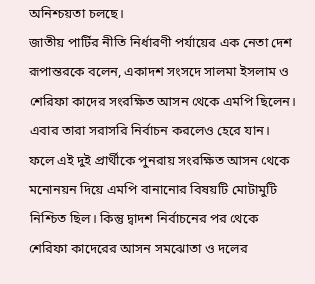অনিশ্চয়তা চলছে।
জাতীয় পার্টির নীতি নির্ধারণী পর্যায়ের এক নেতা দেশ রূপান্তরকে বলেন, একাদশ সংসদে সালমা ইসলাম ও শেরিফা কাদের সংরক্ষিত আসন থেকে এমপি ছিলেন। এবার তারা সরাসরি নির্বাচন করলেও হেরে যান। ফলে এই দুই প্রার্থীকে পুনরায় সংরক্ষিত আসন থেকে মনোনয়ন দিয়ে এমপি বানানোর বিষয়টি মোটামুটি নিশ্চিত ছিল। কিন্তু দ্বাদশ নির্বাচনের পর থেকে শেরিফা কাদেরের আসন সমঝোতা ও দলের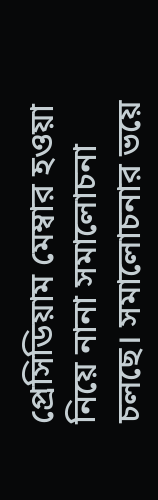প্রেসিডিয়াম মেম্বার হওয়া নিয়ে নানা সমালোচনা চলছে। সমালোচনার ভয়ে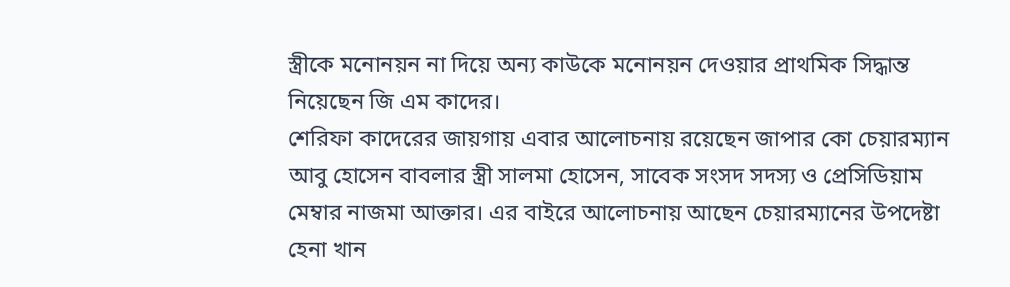স্ত্রীকে মনোনয়ন না দিয়ে অন্য কাউকে মনোনয়ন দেওয়ার প্রাথমিক সিদ্ধান্ত নিয়েছেন জি এম কাদের।
শেরিফা কাদেরের জায়গায় এবার আলোচনায় রয়েছেন জাপার কো চেয়ারম্যান আবু হোসেন বাবলার স্ত্রী সালমা হোসেন, সাবেক সংসদ সদস্য ও প্রেসিডিয়াম মেম্বার নাজমা আক্তার। এর বাইরে আলোচনায় আছেন চেয়ারম্যানের উপদেষ্টা হেনা খান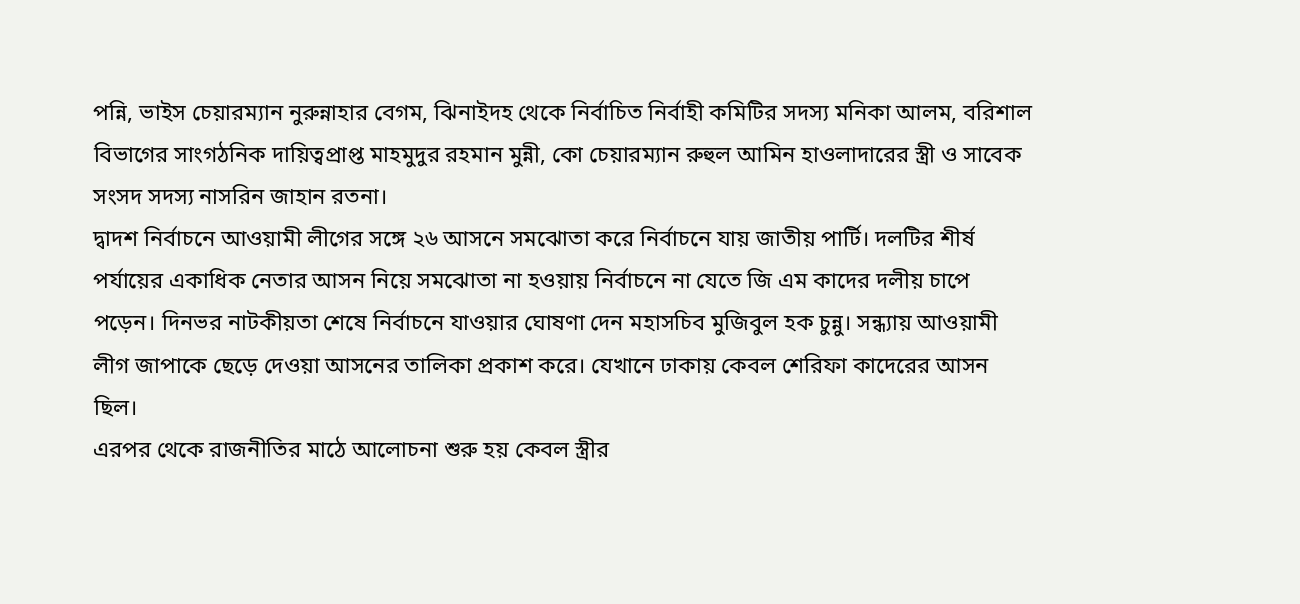পন্নি, ভাইস চেয়ারম্যান নুরুন্নাহার বেগম, ঝিনাইদহ থেকে নির্বাচিত নির্বাহী কমিটির সদস্য মনিকা আলম, বরিশাল বিভাগের সাংগঠনিক দায়িত্বপ্রাপ্ত মাহমুদুর রহমান মুন্নী, কো চেয়ারম্যান রুহুল আমিন হাওলাদারের স্ত্রী ও সাবেক সংসদ সদস্য নাসরিন জাহান রতনা।
দ্বাদশ নির্বাচনে আওয়ামী লীগের সঙ্গে ২৬ আসনে সমঝোতা করে নির্বাচনে যায় জাতীয় পার্টি। দলটির শীর্ষ পর্যায়ের একাধিক নেতার আসন নিয়ে সমঝোতা না হওয়ায় নির্বাচনে না যেতে জি এম কাদের দলীয় চাপে পড়েন। দিনভর নাটকীয়তা শেষে নির্বাচনে যাওয়ার ঘোষণা দেন মহাসচিব মুজিবুল হক চুন্নু। সন্ধ্যায় আওয়ামী লীগ জাপাকে ছেড়ে দেওয়া আসনের তালিকা প্রকাশ করে। যেখানে ঢাকায় কেবল শেরিফা কাদেরের আসন ছিল।
এরপর থেকে রাজনীতির মাঠে আলোচনা শুরু হয় কেবল স্ত্রীর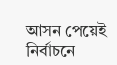আসন পেয়েই নির্বাচনে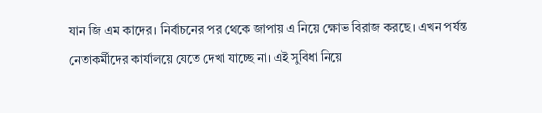যান জি এম কাদের। নির্বাচনের পর থেকে জাপায় এ নিয়ে ক্ষোভ বিরাজ করছে। এখন পর্যন্ত নেতাকর্মীদের কার্যালয়ে যেতে দেখা যাচ্ছে না। এই সুবিধা নিয়ে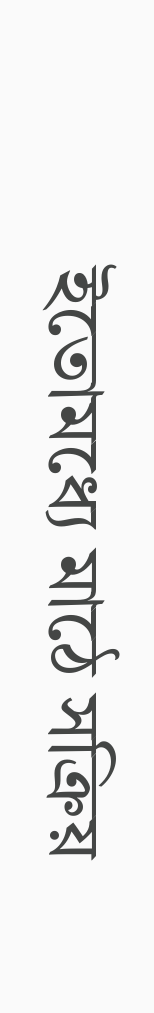ইতোমধ্যে মাঠে সক্রিয়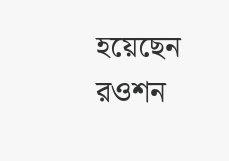হয়েছেন রওশন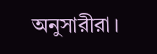অনুসারীরা।